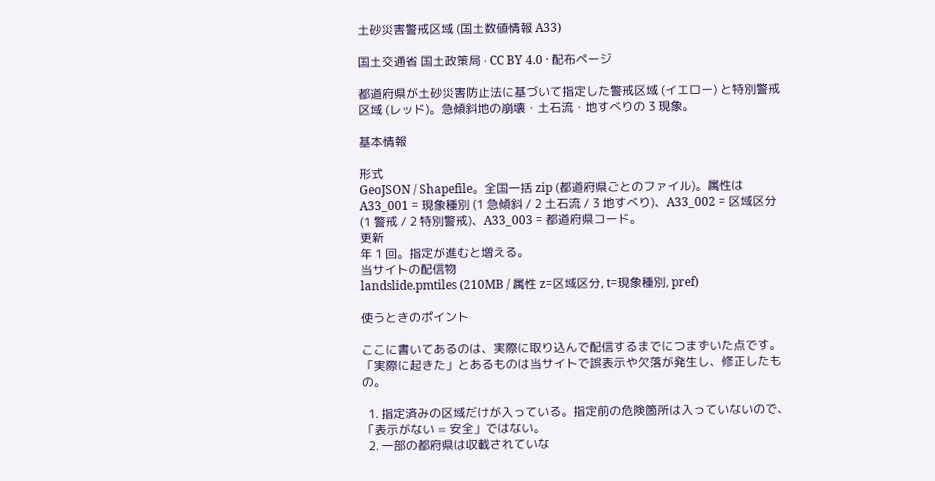土砂災害警戒区域 (国土数値情報 A33)

国土交通省 国土政策局 · CC BY 4.0 · 配布ページ

都道府県が土砂災害防止法に基づいて指定した警戒区域 (イエロー) と特別警戒区域 (レッド)。急傾斜地の崩壊・土石流・地すべりの 3 現象。

基本情報

形式
GeoJSON / Shapefile。全国一括 zip (都道府県ごとのファイル)。属性は A33_001 = 現象種別 (1 急傾斜 / 2 土石流 / 3 地すべり)、A33_002 = 区域区分 (1 警戒 / 2 特別警戒)、A33_003 = 都道府県コード。
更新
年 1 回。指定が進むと増える。
当サイトの配信物
landslide.pmtiles (210MB / 属性 z=区域区分, t=現象種別, pref)

使うときのポイント

ここに書いてあるのは、実際に取り込んで配信するまでにつまずいた点です。 「実際に起きた」とあるものは当サイトで誤表示や欠落が発生し、修正したもの。

  1. 指定済みの区域だけが入っている。指定前の危険箇所は入っていないので、「表示がない = 安全」ではない。
  2. 一部の都府県は収載されていな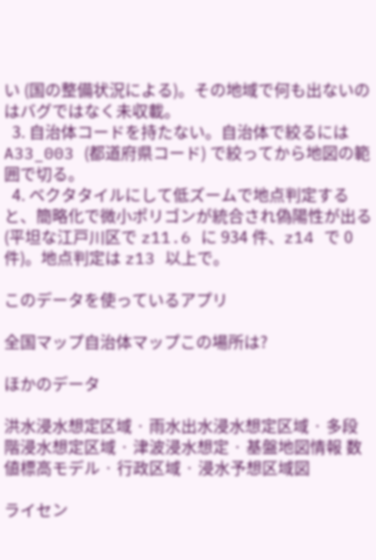い (国の整備状況による)。その地域で何も出ないのはバグではなく未収載。
  3. 自治体コードを持たない。自治体で絞るには A33_003 (都道府県コード) で絞ってから地図の範囲で切る。
  4. ベクタタイルにして低ズームで地点判定すると、簡略化で微小ポリゴンが統合され偽陽性が出る (平坦な江戸川区で z11.6 に 934 件、z14 で 0 件)。地点判定は z13 以上で。

このデータを使っているアプリ

全国マップ自治体マップこの場所は?

ほかのデータ

洪水浸水想定区域 · 雨水出水浸水想定区域 · 多段階浸水想定区域 · 津波浸水想定 · 基盤地図情報 数値標高モデル · 行政区域 · 浸水予想区域図

ライセン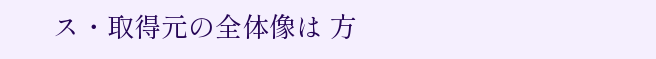ス・取得元の全体像は 方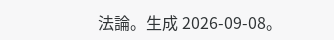法論。生成 2026-09-08。